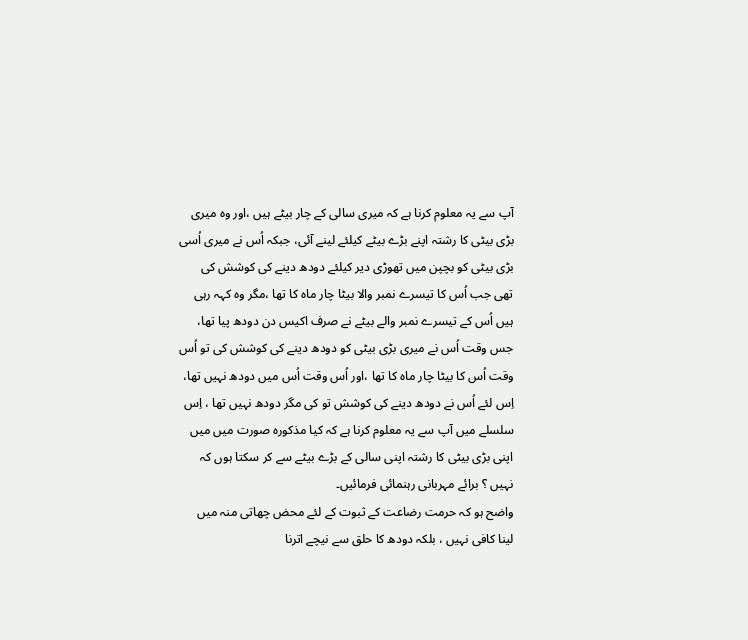آپ سے یہ معلوم کرنا ہے کہ میری سالی کے چار بیٹے ہیں ،اور وہ میری بڑی بیٹی کا رشتہ اپنے بڑے بیٹے کیلئے لینے آئی، جبکہ اُس نے میری اُسی بڑی بیٹی کو بچپن میں تھوڑی دیر کیلئے دودھ دینے کی کوشش کی تھی جب اُس کا تیسرے نمبر والا بیٹا چار ماہ کا تھا ،مگر وہ کہہ رہی ہیں اُس کے تیسرے نمبر والے بیٹے نے صرف اکیس دن دودھ پیا تھا، جس وقت اُس نے میری بڑی بیٹی کو دودھ دینے کی کوشش کی تو اُس وقت اُس کا بیٹا چار ماہ کا تھا ،اور اُس وقت اُس میں دودھ نہیں تھا، اِس لئے اُس نے دودھ دینے کی کوشش تو کی مگر دودھ نہیں تھا ، اِس سلسلے میں آپ سے یہ معلوم کرنا ہے کہ کیا مذکورہ صورت میں میں اپنی بڑی بیٹی کا رشتہ اپنی سالی کے بڑے بیٹے سے کر سکتا ہوں کہ نہیں ؟ برائے مہربانی رہنمائی فرمائیں۔
واضح ہو کہ حرمت رضاعت کے ثبوت کے لئے محض چھاتی منہ میں لینا کافی نہیں ، بلکہ دودھ کا حلق سے نیچے اترنا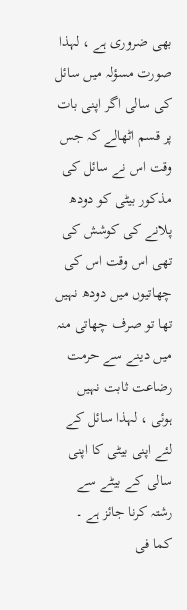بھی ضروری ہے ، لہذا صورت مسؤلہ میں سائل کی سالی اگر اپنی بات پر قسم اٹھالے کہ جس وقت اس نے سائل کی مذکور بیٹی کو دودھ پلانے کی کوشش کی تھی اس وقت اس کی چھاتیوں میں دودھ نہیں تھا تو صرف چھاتی منہ میں دینے سے حرمت رضاعت ثابت نہیں ہوئی ، لہذا سائل کے لئے اپنی بیٹی کا اپنی سالی کے بیٹے سے رشتہ کرنا جائز ہے ۔
کما فی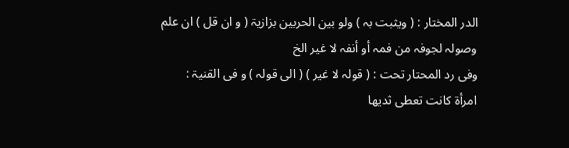الدر المختار : ( ویثبت بہ ) ولو بین الحربین بزازیۃ ( و ان قل ) ان علم وصولہ لجوفہ من فمہ أو أنفہ لا غیر الخ
وفی رد المحتار تحت : ( قولہ لا غیر ) ( الی قولہ ) و فی القنیۃ : امرأۃ کانت تعطی ثدیھا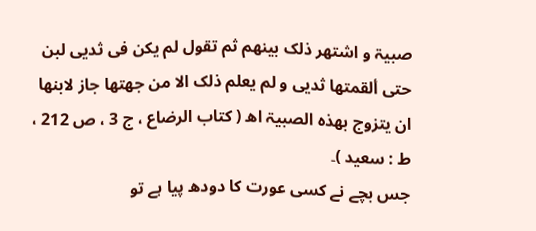صبیۃ و اشتھر ذلک بینھم ثم تقول لم یکن فی ثدیی لبن حتی ألقمتھا ثدیی و لم یعلم ذلک الا من جھتھا جاز لابنھا ان یتزوج بھذہ الصبیۃ اھ ( کتاب الرضاع ، ج 3 ، ص 212 ، ط : سعید )۔
جس بچے نے کسی عورت کا دودھ پیا ہے تو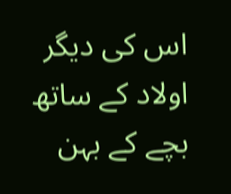اس کی دیگر اولاد کے ساتھ بچے کے بہن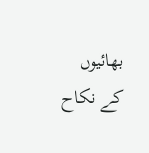بھائیوں کے نکاح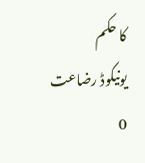کا حکم
یونیکوڈ رضاعت 0